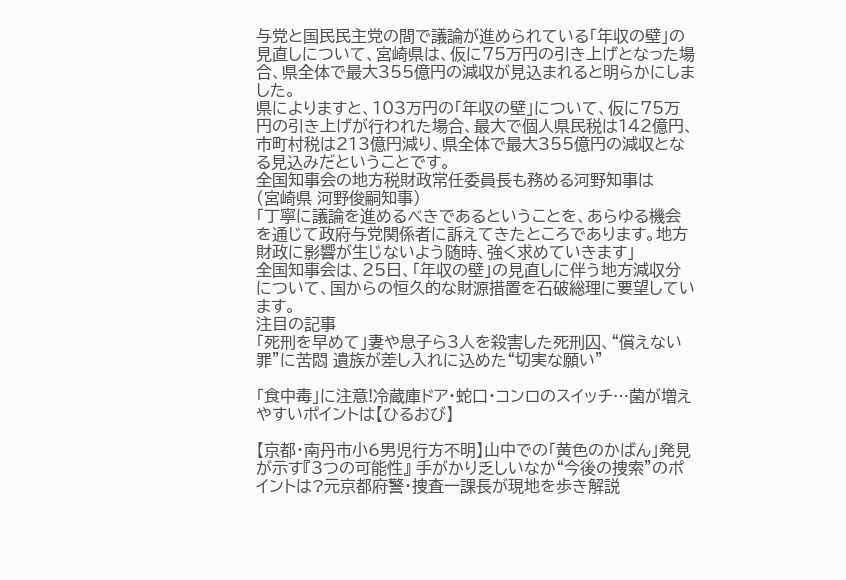与党と国民民主党の間で議論が進められている「年収の壁」の見直しについて、宮崎県は、仮に75万円の引き上げとなった場合、県全体で最大355億円の減収が見込まれると明らかにしました。
県によりますと、103万円の「年収の壁」について、仮に75万円の引き上げが行われた場合、最大で個人県民税は142億円、市町村税は213億円減り、県全体で最大355億円の減収となる見込みだということです。
全国知事会の地方税財政常任委員長も務める河野知事は
(宮崎県 河野俊嗣知事)
「丁寧に議論を進めるべきであるということを、あらゆる機会を通じて政府与党関係者に訴えてきたところであります。地方財政に影響が生じないよう随時、強く求めていきます」
全国知事会は、25日、「年収の壁」の見直しに伴う地方減収分について、国からの恒久的な財源措置を石破総理に要望しています。
注目の記事
「死刑を早めて」妻や息子ら3人を殺害した死刑囚、“償えない罪”に苦悶 遺族が差し入れに込めた“切実な願い”

「食中毒」に注意!冷蔵庫ドア・蛇口・コンロのスイッチ…菌が増えやすいポイントは【ひるおび】

【京都・南丹市小6男児行方不明】山中での「黄色のかばん」発見が示す『3つの可能性』 手がかり乏しいなか“今後の捜索”のポイントは?元京都府警・捜査一課長が現地を歩き解説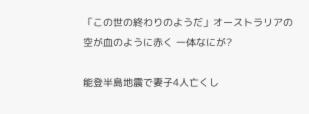「この世の終わりのようだ」オーストラリアの空が血のように赤く 一体なにが?

能登半島地震で妻子4人亡くし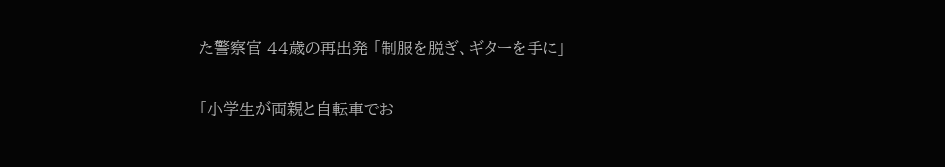た警察官 44歳の再出発 「制服を脱ぎ、ギターを手に」

「小学生が両親と自転車でお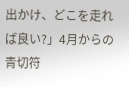出かけ、どこを走れば良い?」4月からの青切符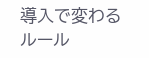導入で変わるルール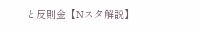と反則金【Nスタ解説】